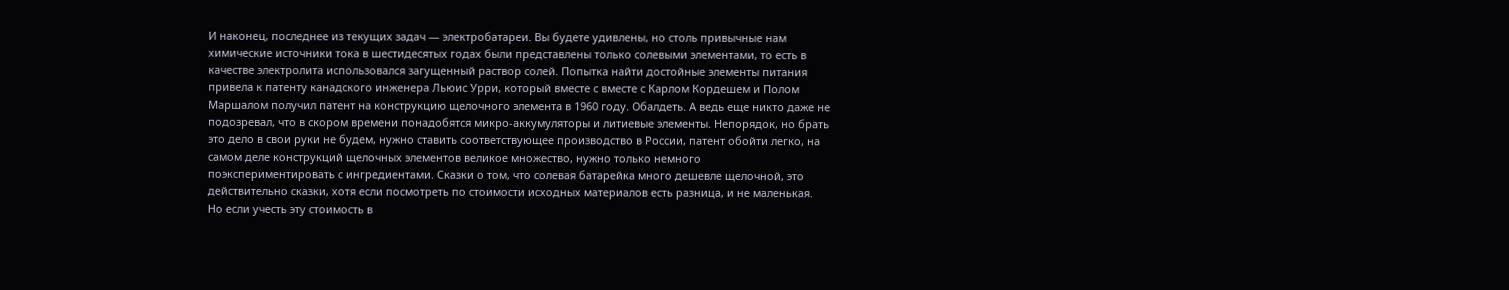И наконец, последнее из текущих задач — электробатареи. Вы будете удивлены, но столь привычные нам химические источники тока в шестидесятых годах были представлены только солевыми элементами, то есть в качестве электролита использовался загущенный раствор солей. Попытка найти достойные элементы питания привела к патенту канадского инженера Льюис Урри, который вместе с вместе с Карлом Кордешем и Полом Маршалом получил патент на конструкцию щелочного элемента в 1960 году. Обалдеть. А ведь еще никто даже не подозревал, что в скором времени понадобятся микро-аккумуляторы и литиевые элементы. Непорядок, но брать это дело в свои руки не будем, нужно ставить соответствующее производство в России, патент обойти легко, на самом деле конструкций щелочных элементов великое множество, нужно только немного поэкспериментировать с ингредиентами. Сказки о том, что солевая батарейка много дешевле щелочной, это действительно сказки, хотя если посмотреть по стоимости исходных материалов есть разница, и не маленькая. Но если учесть эту стоимость в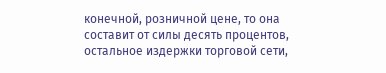конечной, розничной цене, то она составит от силы десять процентов, остальное издержки торговой сети,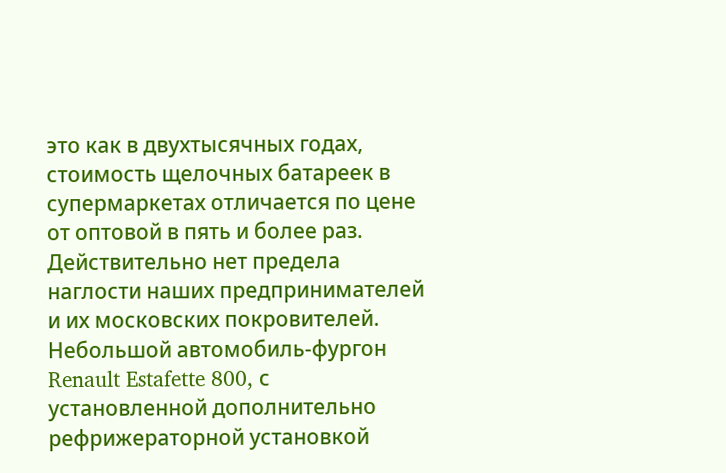это как в двухтысячных годах, стоимость щелочных батареек в супермаркетах отличается по цене от оптовой в пять и более раз. Действительно нет предела наглости наших предпринимателей и их московских покровителей.
Небольшой автомобиль-фургон Renault Estafette 800, с установленной дополнительно рефрижераторной установкой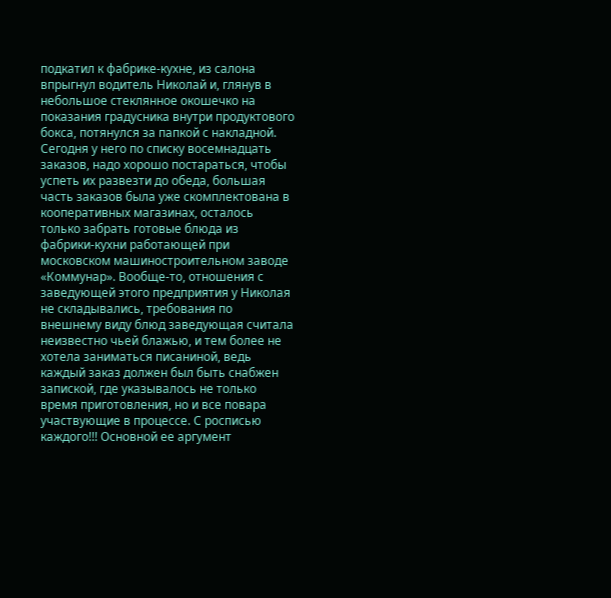подкатил к фабрике-кухне, из салона впрыгнул водитель Николай и, глянув в небольшое стеклянное окошечко на показания градусника внутри продуктового бокса, потянулся за папкой с накладной. Сегодня у него по списку восемнадцать заказов, надо хорошо постараться, чтобы успеть их развезти до обеда, большая часть заказов была уже скомплектована в кооперативных магазинах, осталось только забрать готовые блюда из фабрики-кухни работающей при московском машиностроительном заводе «Коммунар». Вообще-то, отношения с заведующей этого предприятия у Николая не складывались, требования по внешнему виду блюд заведующая считала неизвестно чьей блажью, и тем более не хотела заниматься писаниной, ведь каждый заказ должен был быть снабжен запиской, где указывалось не только время приготовления, но и все повара участвующие в процессе. С росписью каждого!!! Основной ее аргумент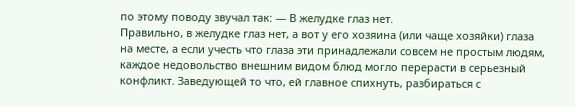по этому поводу звучал так: — В желудке глаз нет.
Правильно, в желудке глаз нет, а вот у его хозяина (или чаще хозяйки) глаза на месте, а если учесть что глаза эти принадлежали совсем не простым людям, каждое недовольство внешним видом блюд могло перерасти в серьезный конфликт. Заведующей то что, ей главное спихнуть, разбираться с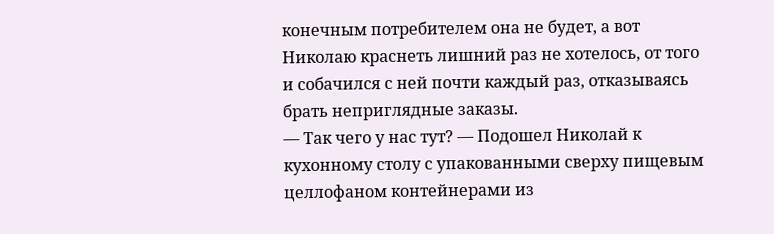конечным потребителем она не будет, а вот Николаю краснеть лишний раз не хотелось, от того и собачился с ней почти каждый раз, отказываясь брать неприглядные заказы.
— Так чего у нас тут? — Подошел Николай к кухонному столу с упакованными сверху пищевым целлофаном контейнерами из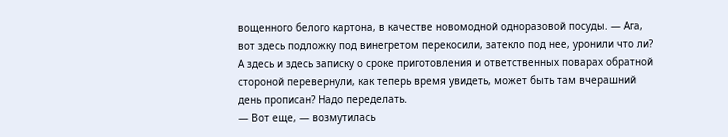вощенного белого картона, в качестве новомодной одноразовой посуды. — Ага, вот здесь подложку под винегретом перекосили, затекло под нее, уронили что ли? А здесь и здесь записку о сроке приготовления и ответственных поварах обратной стороной перевернули, как теперь время увидеть, может быть там вчерашний день прописан? Надо переделать.
— Вот еще, — возмутилась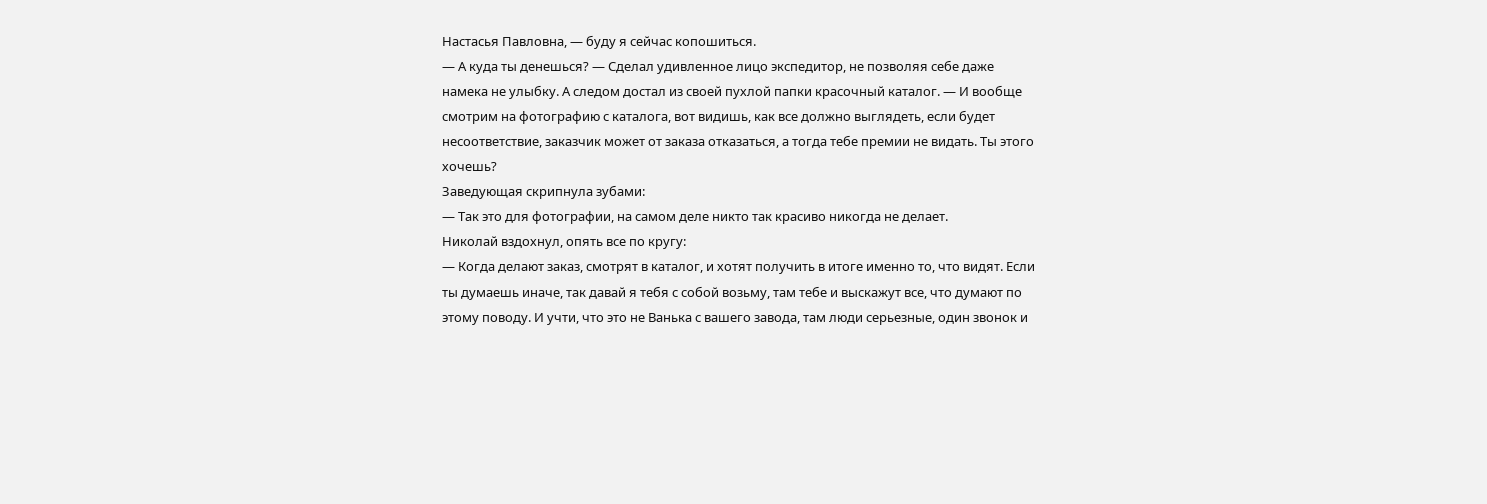Настасья Павловна, — буду я сейчас копошиться.
— А куда ты денешься? — Сделал удивленное лицо экспедитор, не позволяя себе даже намека не улыбку. А следом достал из своей пухлой папки красочный каталог. — И вообще смотрим на фотографию с каталога, вот видишь, как все должно выглядеть, если будет несоответствие, заказчик может от заказа отказаться, а тогда тебе премии не видать. Ты этого хочешь?
Заведующая скрипнула зубами:
— Так это для фотографии, на самом деле никто так красиво никогда не делает.
Николай вздохнул, опять все по кругу:
— Когда делают заказ, смотрят в каталог, и хотят получить в итоге именно то, что видят. Если ты думаешь иначе, так давай я тебя с собой возьму, там тебе и выскажут все, что думают по этому поводу. И учти, что это не Ванька с вашего завода, там люди серьезные, один звонок и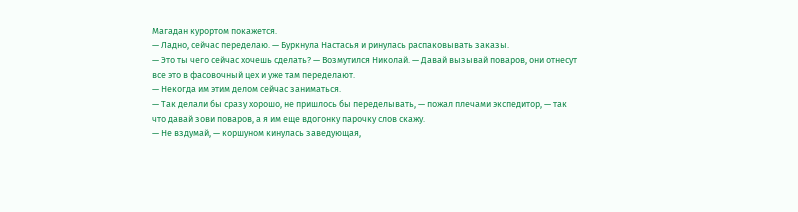Магадан курортом покажется.
— Ладно, сейчас переделаю. — Буркнула Настасья и ринулась распаковывать заказы.
— Это ты чего сейчас хочешь сделать? — Возмутился Николай. — Давай вызывай поваров, они отнесут все это в фасовочный цех и уже там переделают.
— Некогда им этим делом сейчас заниматься.
— Так делали бы сразу хорошо, не пришлось бы переделывать, — пожал плечами экспедитор, — так что давай зови поваров, а я им еще вдогонку парочку слов скажу.
— Не вздумай, — коршуном кинулась заведующая,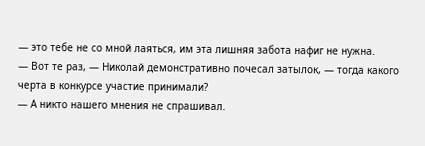— это тебе не со мной лаяться, им эта лишняя забота нафиг не нужна.
— Вот те раз, — Николай демонстративно почесал затылок, — тогда какого черта в конкурсе участие принимали?
— А никто нашего мнения не спрашивал.